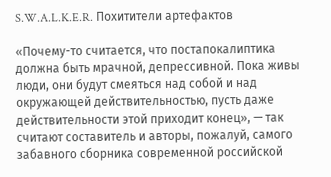S.W.A.L.K.E.R. Похитители артефактов

«Почему-то считается, что постапокалиптика должна быть мрачной, депрессивной. Пока живы люди, они будут смеяться над собой и над окружающей действительностью, пусть даже действительности этой приходит конец», — так считают составитель и авторы, пожалуй, самого забавного сборника современной российской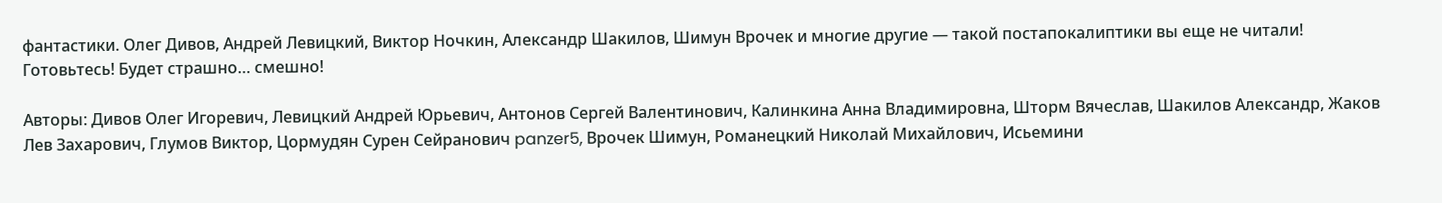фантастики. Олег Дивов, Андрей Левицкий, Виктор Ночкин, Александр Шакилов, Шимун Врочек и многие другие — такой постапокалиптики вы еще не читали! Готовьтесь! Будет страшно… смешно!

Авторы: Дивов Олег Игоревич, Левицкий Андрей Юрьевич, Антонов Сергей Валентинович, Калинкина Анна Владимировна, Шторм Вячеслав, Шакилов Александр, Жаков Лев Захарович, Глумов Виктор, Цормудян Сурен Сейранович panzer5, Врочек Шимун, Романецкий Николай Михайлович, Исьемини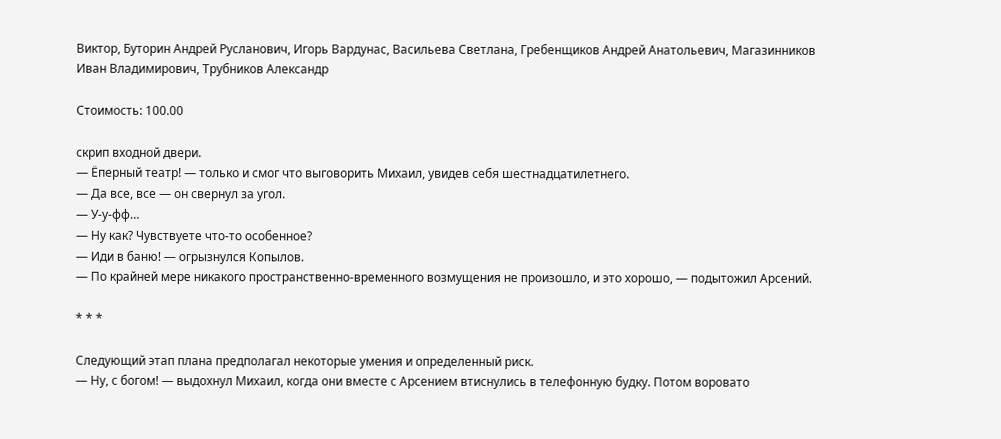Виктор, Буторин Андрей Русланович, Игорь Вардунас, Васильева Светлана, Гребенщиков Андрей Анатольевич, Магазинников Иван Владимирович, Трубников Александр

Стоимость: 100.00

скрип входной двери.
— Ёперный театр! — только и смог что выговорить Михаил, увидев себя шестнадцатилетнего.
— Да все, все — он свернул за угол.
— У-у-фф…
— Ну как? Чувствуете что-то особенное?
— Иди в баню! — огрызнулся Копылов.
— По крайней мере никакого пространственно-временного возмущения не произошло, и это хорошо, — подытожил Арсений.

* * *

Следующий этап плана предполагал некоторые умения и определенный риск.
— Ну, с богом! — выдохнул Михаил, когда они вместе с Арсением втиснулись в телефонную будку. Потом воровато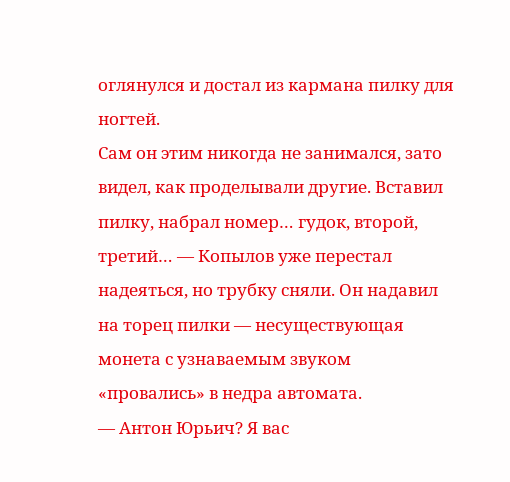оглянулся и достал из кармана пилку для ногтей.
Сам он этим никогда не занимался, зато видел, как проделывали другие. Вставил пилку, набрал номер… гудок, второй, третий… — Копылов уже перестал надеяться, но трубку сняли. Он надавил на торец пилки — несуществующая монета с узнаваемым звуком «провались» в недра автомата.
— Антон Юрьич? Я вас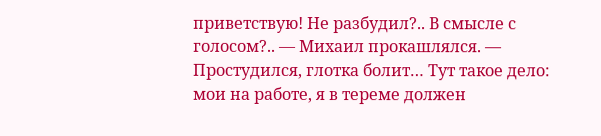приветствую! Не разбудил?.. В смысле с голосом?.. — Михаил прокашлялся. — Простудился, глотка болит… Тут такое дело: мои на работе, я в тереме должен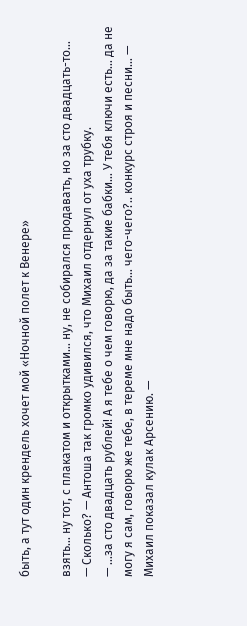быть, а тут один крендель хочет мой «Ночной полет к Венере»

взять… ну тот, с плакатом и открытками… ну, не собирался продавать, но за сто двадцать-то…
— Сколько? — Антоша так громко удивился, что Михаил отдернул от уха трубку.
— …за сто двадцать рублей! А я тебе о чем говорю, да за такие бабки… У тебя ключи есть… да не могу я сам, говорю же тебе, в тереме мне надо быть… чего-чего?.. конкурс строя и песни… — Михаил показал кулак Арсению. —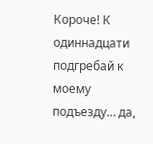Короче! К одиннадцати подгребай к моему подъезду… да,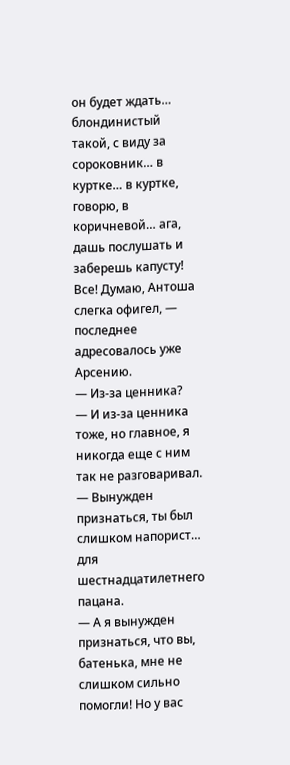он будет ждать… блондинистый такой, с виду за сороковник… в куртке… в куртке, говорю, в коричневой… ага, дашь послушать и заберешь капусту! Все! Думаю, Антоша слегка офигел, — последнее адресовалось уже Арсению.
— Из-за ценника?
— И из-за ценника тоже, но главное, я никогда еще с ним так не разговаривал.
— Вынужден признаться, ты был слишком напорист… для шестнадцатилетнего пацана.
— А я вынужден признаться, что вы, батенька, мне не слишком сильно помогли! Но у вас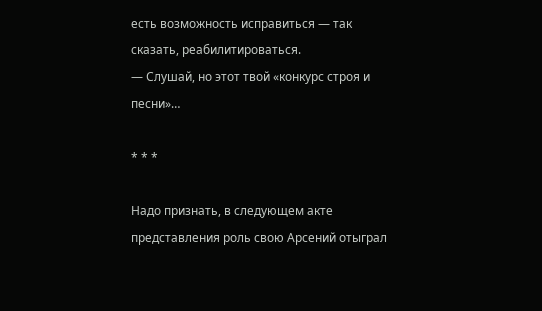есть возможность исправиться — так сказать, реабилитироваться.
— Слушай, но этот твой «конкурс строя и песни»…

* * *

Надо признать, в следующем акте представления роль свою Арсений отыграл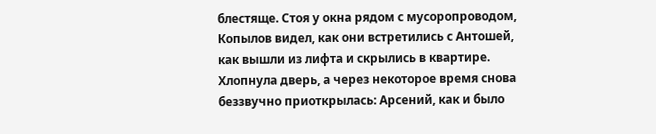блестяще. Стоя у окна рядом с мусоропроводом, Копылов видел, как они встретились с Антошей, как вышли из лифта и скрылись в квартире. Хлопнула дверь, а через некоторое время снова беззвучно приоткрылась: Арсений, как и было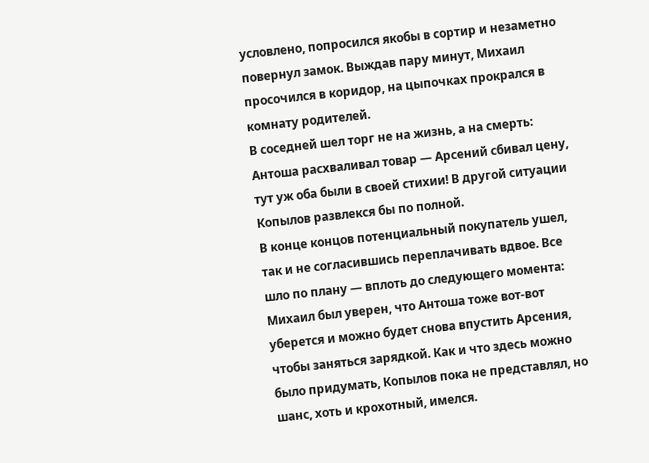условлено, попросился якобы в сортир и незаметно повернул замок. Выждав пару минут, Михаил просочился в коридор, на цыпочках прокрался в комнату родителей.
В соседней шел торг не на жизнь, а на смерть: Антоша расхваливал товар — Арсений сбивал цену, тут уж оба были в своей стихии! В другой ситуации Копылов развлекся бы по полной.
В конце концов потенциальный покупатель ушел, так и не согласившись переплачивать вдвое. Все шло по плану — вплоть до следующего момента: Михаил был уверен, что Антоша тоже вот-вот уберется и можно будет снова впустить Арсения, чтобы заняться зарядкой. Как и что здесь можно было придумать, Копылов пока не представлял, но шанс, хоть и крохотный, имелся.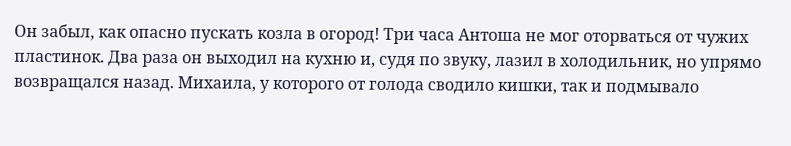Он забыл, как опасно пускать козла в огород! Три часа Антоша не мог оторваться от чужих пластинок. Два раза он выходил на кухню и, судя по звуку, лазил в холодильник, но упрямо возвращался назад. Михаила, у которого от голода сводило кишки, так и подмывало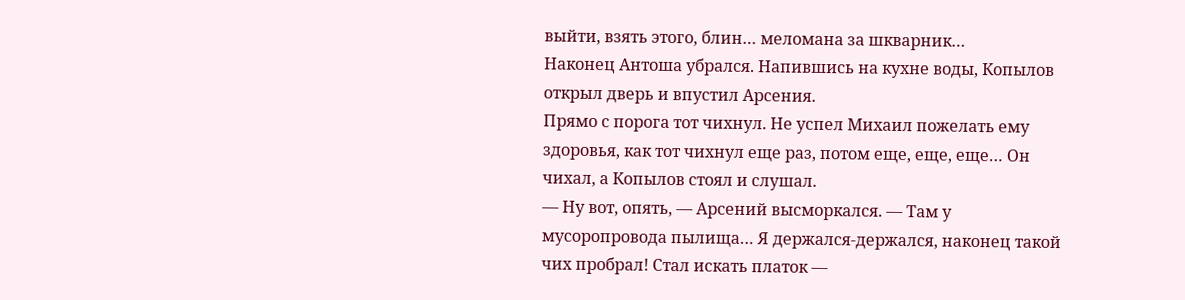выйти, взять этого, блин… меломана за шкварник…
Наконец Антоша убрался. Напившись на кухне воды, Копылов открыл дверь и впустил Арсения.
Прямо с порога тот чихнул. Не успел Михаил пожелать ему здоровья, как тот чихнул еще раз, потом еще, еще, еще… Он чихал, а Копылов стоял и слушал.
— Ну вот, опять, — Арсений высморкался. — Там у мусоропровода пылища… Я держался-держался, наконец такой чих пробрал! Стал искать платок —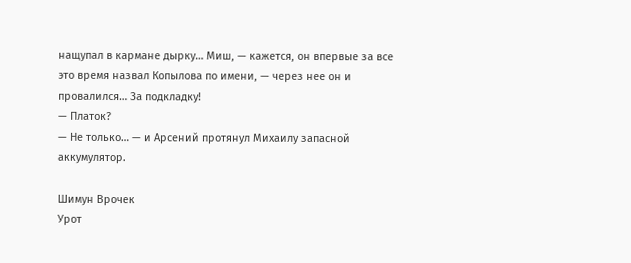нащупал в кармане дырку… Миш, — кажется, он впервые за все это время назвал Копылова по имени, — через нее он и провалился… За подкладку!
— Платок?
— Не только… — и Арсений протянул Михаилу запасной аккумулятор.

Шимун Врочек
Урот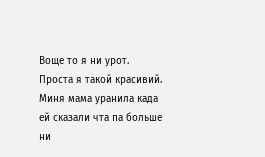Воще то я ни урот. Проста я такой красивий. Миня мама уранила када ей сказали чта па больше ни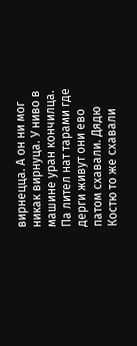вирнецца. А он ни мог никак вирнуца. У ниво в машине уран кончилца. Па лител нат тарами где дерги живут они ево патом схавали. Дядю Костю то же схавали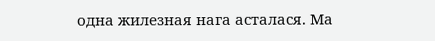одна жилезная нага асталася. Ма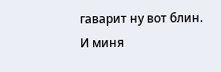гаварит ну вот блин. И миня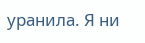уранила. Я ни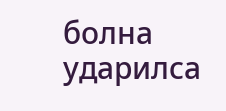болна ударилса